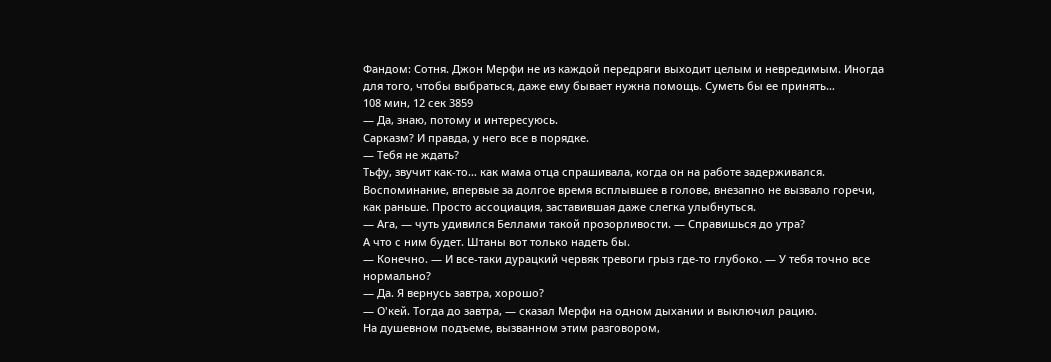Фандом: Сотня. Джон Мерфи не из каждой передряги выходит целым и невредимым. Иногда для того, чтобы выбраться, даже ему бывает нужна помощь. Суметь бы ее принять…
108 мин, 12 сек 3859
— Да, знаю, потому и интересуюсь.
Сарказм? И правда, у него все в порядке.
— Тебя не ждать?
Тьфу, звучит как-то… как мама отца спрашивала, когда он на работе задерживался.
Воспоминание, впервые за долгое время всплывшее в голове, внезапно не вызвало горечи, как раньше. Просто ассоциация, заставившая даже слегка улыбнуться.
— Ага, — чуть удивился Беллами такой прозорливости. — Справишься до утра?
А что с ним будет. Штаны вот только надеть бы.
— Конечно. — И все-таки дурацкий червяк тревоги грыз где-то глубоко. — У тебя точно все нормально?
— Да. Я вернусь завтра, хорошо?
— О'кей. Тогда до завтра, — сказал Мерфи на одном дыхании и выключил рацию.
На душевном подъеме, вызванном этим разговором,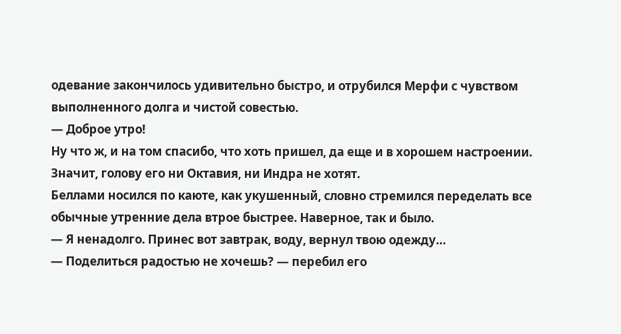одевание закончилось удивительно быстро, и отрубился Мерфи с чувством выполненного долга и чистой совестью.
— Доброе утро!
Ну что ж, и на том спасибо, что хоть пришел, да еще и в хорошем настроении. Значит, голову его ни Октавия, ни Индра не хотят.
Беллами носился по каюте, как укушенный, словно стремился переделать все обычные утренние дела втрое быстрее. Наверное, так и было.
— Я ненадолго. Принес вот завтрак, воду, вернул твою одежду…
— Поделиться радостью не хочешь? — перебил его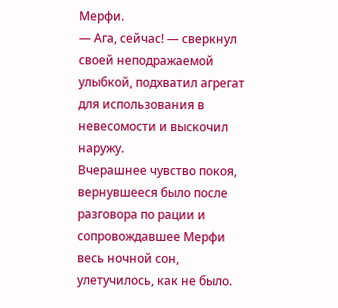Мерфи.
— Ага, сейчас! — сверкнул своей неподражаемой улыбкой, подхватил агрегат для использования в невесомости и выскочил наружу.
Вчерашнее чувство покоя, вернувшееся было после разговора по рации и сопровождавшее Мерфи весь ночной сон, улетучилось, как не было.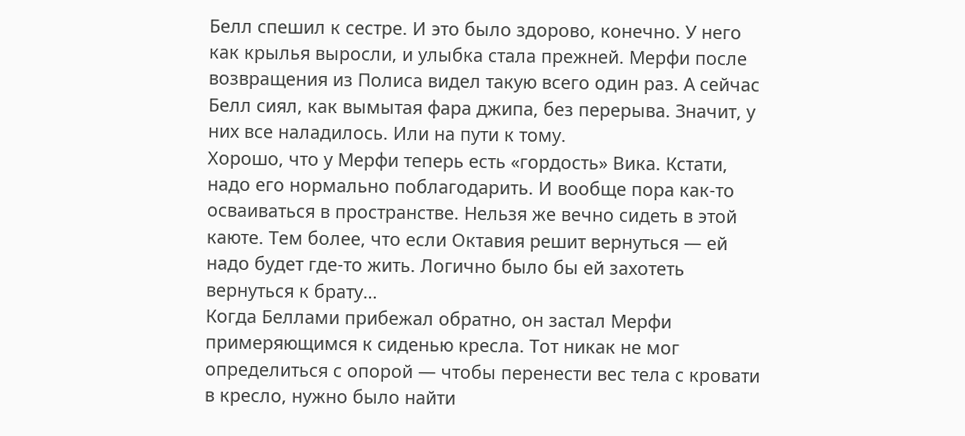Белл спешил к сестре. И это было здорово, конечно. У него как крылья выросли, и улыбка стала прежней. Мерфи после возвращения из Полиса видел такую всего один раз. А сейчас Белл сиял, как вымытая фара джипа, без перерыва. Значит, у них все наладилось. Или на пути к тому.
Хорошо, что у Мерфи теперь есть «гордость» Вика. Кстати, надо его нормально поблагодарить. И вообще пора как-то осваиваться в пространстве. Нельзя же вечно сидеть в этой каюте. Тем более, что если Октавия решит вернуться — ей надо будет где-то жить. Логично было бы ей захотеть вернуться к брату…
Когда Беллами прибежал обратно, он застал Мерфи примеряющимся к сиденью кресла. Тот никак не мог определиться с опорой — чтобы перенести вес тела с кровати в кресло, нужно было найти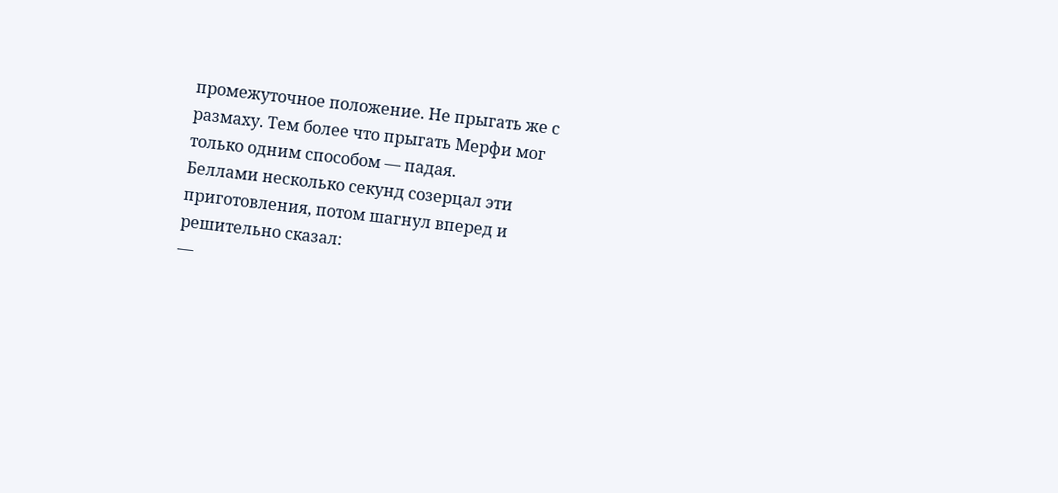промежуточное положение. Не прыгать же с размаху. Тем более что прыгать Мерфи мог только одним способом — падая.
Беллами несколько секунд созерцал эти приготовления, потом шагнул вперед и решительно сказал:
—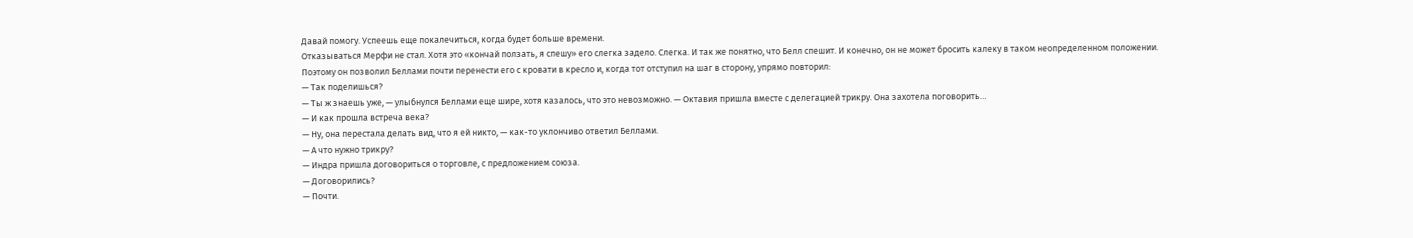Давай помогу. Успеешь еще покалечиться, когда будет больше времени.
Отказываться Мерфи не стал. Хотя это «кончай ползать, я спешу» его слегка задело. Слегка. И так же понятно, что Белл спешит. И конечно, он не может бросить калеку в таком неопределенном положении.
Поэтому он позволил Беллами почти перенести его с кровати в кресло и, когда тот отступил на шаг в сторону, упрямо повторил:
— Так поделишься?
— Ты ж знаешь уже, — улыбнулся Беллами еще шире, хотя казалось, что это невозможно. — Октавия пришла вместе с делегацией трикру. Она захотела поговорить…
— И как прошла встреча века?
— Ну, она перестала делать вид, что я ей никто, — как-то уклончиво ответил Беллами.
— А что нужно трикру?
— Индра пришла договориться о торговле, с предложением союза.
— Договорились?
— Почти.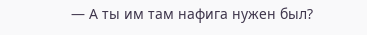— А ты им там нафига нужен был?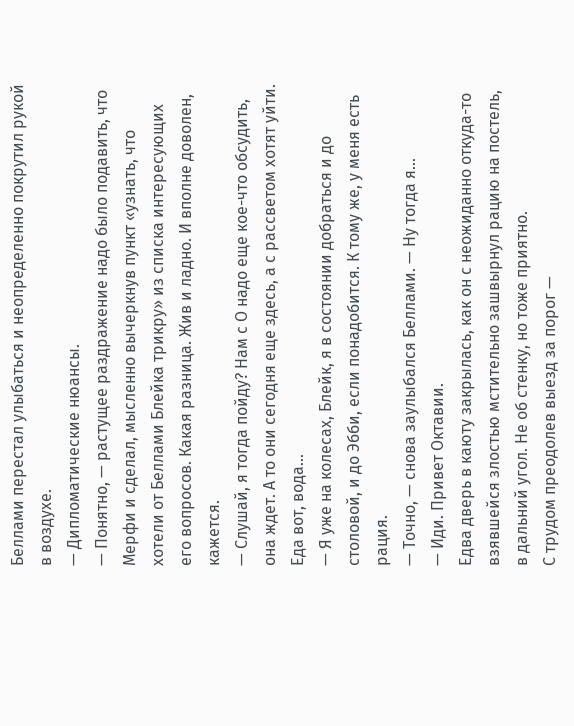Беллами перестал улыбаться и неопределенно покрутил рукой в воздухе.
— Дипломатические нюансы.
— Понятно, — растущее раздражение надо было подавить, что Мерфи и сделал, мысленно вычеркнув пункт «узнать, что хотели от Беллами Блейка трикру» из списка интересующих его вопросов. Какая разница. Жив и ладно. И вполне доволен, кажется.
— Слушай, я тогда пойду? Нам с О надо еще кое-что обсудить, она ждет. А то они сегодня еще здесь, а с рассветом хотят уйти. Еда вот, вода…
— Я уже на колесах, Блейк, я в состоянии добраться и до столовой, и до Эбби, если понадобится. К тому же, у меня есть рация.
— Точно, — снова заулыбался Беллами. — Ну тогда я…
— Иди. Привет Октавии.
Едва дверь в каюту закрылась, как он с неожиданно откуда-то взявшейся злостью мстительно зашвырнул рацию на постель, в дальний угол. Не об стенку, но тоже приятно.
С трудом преодолев выезд за порог —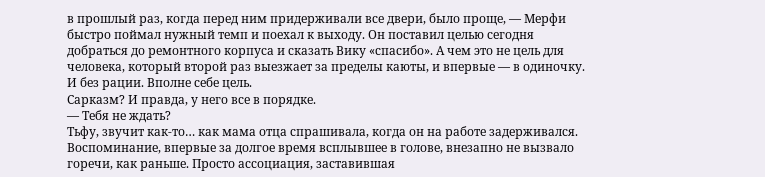в прошлый раз, когда перед ним придерживали все двери, было проще, — Мерфи быстро поймал нужный темп и поехал к выходу. Он поставил целью сегодня добраться до ремонтного корпуса и сказать Вику «спасибо». А чем это не цель для человека, который второй раз выезжает за пределы каюты, и впервые — в одиночку. И без рации. Вполне себе цель.
Сарказм? И правда, у него все в порядке.
— Тебя не ждать?
Тьфу, звучит как-то… как мама отца спрашивала, когда он на работе задерживался.
Воспоминание, впервые за долгое время всплывшее в голове, внезапно не вызвало горечи, как раньше. Просто ассоциация, заставившая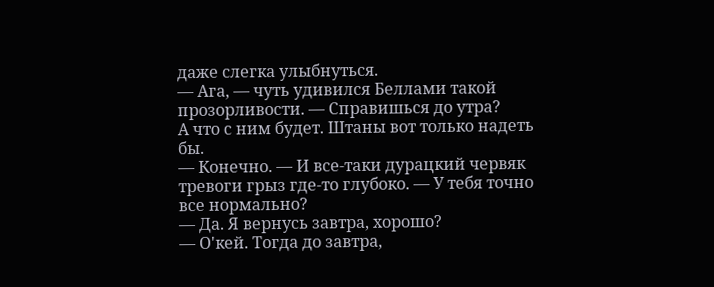даже слегка улыбнуться.
— Ага, — чуть удивился Беллами такой прозорливости. — Справишься до утра?
А что с ним будет. Штаны вот только надеть бы.
— Конечно. — И все-таки дурацкий червяк тревоги грыз где-то глубоко. — У тебя точно все нормально?
— Да. Я вернусь завтра, хорошо?
— О'кей. Тогда до завтра,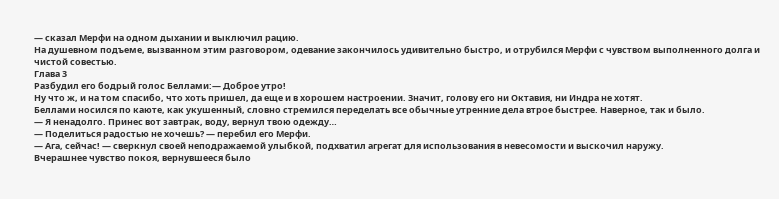— сказал Мерфи на одном дыхании и выключил рацию.
На душевном подъеме, вызванном этим разговором, одевание закончилось удивительно быстро, и отрубился Мерфи с чувством выполненного долга и чистой совестью.
Глава 3
Разбудил его бодрый голос Беллами:— Доброе утро!
Ну что ж, и на том спасибо, что хоть пришел, да еще и в хорошем настроении. Значит, голову его ни Октавия, ни Индра не хотят.
Беллами носился по каюте, как укушенный, словно стремился переделать все обычные утренние дела втрое быстрее. Наверное, так и было.
— Я ненадолго. Принес вот завтрак, воду, вернул твою одежду…
— Поделиться радостью не хочешь? — перебил его Мерфи.
— Ага, сейчас! — сверкнул своей неподражаемой улыбкой, подхватил агрегат для использования в невесомости и выскочил наружу.
Вчерашнее чувство покоя, вернувшееся было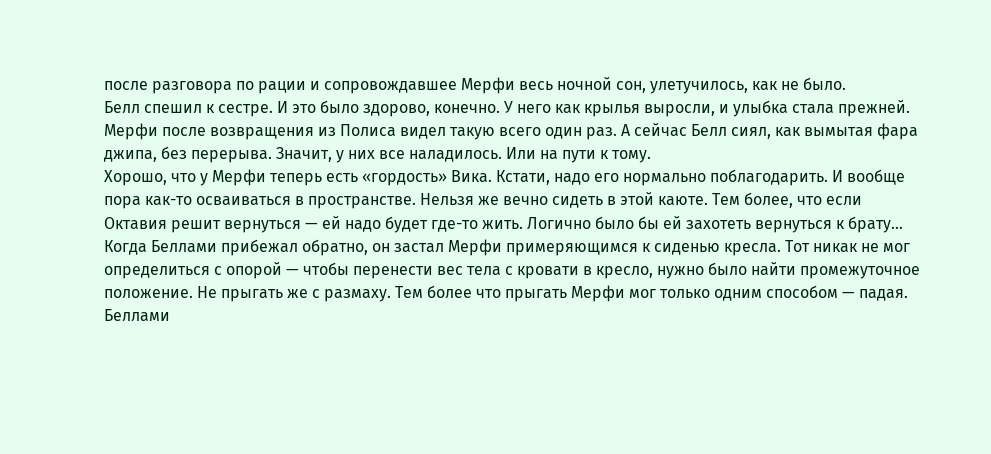после разговора по рации и сопровождавшее Мерфи весь ночной сон, улетучилось, как не было.
Белл спешил к сестре. И это было здорово, конечно. У него как крылья выросли, и улыбка стала прежней. Мерфи после возвращения из Полиса видел такую всего один раз. А сейчас Белл сиял, как вымытая фара джипа, без перерыва. Значит, у них все наладилось. Или на пути к тому.
Хорошо, что у Мерфи теперь есть «гордость» Вика. Кстати, надо его нормально поблагодарить. И вообще пора как-то осваиваться в пространстве. Нельзя же вечно сидеть в этой каюте. Тем более, что если Октавия решит вернуться — ей надо будет где-то жить. Логично было бы ей захотеть вернуться к брату…
Когда Беллами прибежал обратно, он застал Мерфи примеряющимся к сиденью кресла. Тот никак не мог определиться с опорой — чтобы перенести вес тела с кровати в кресло, нужно было найти промежуточное положение. Не прыгать же с размаху. Тем более что прыгать Мерфи мог только одним способом — падая.
Беллами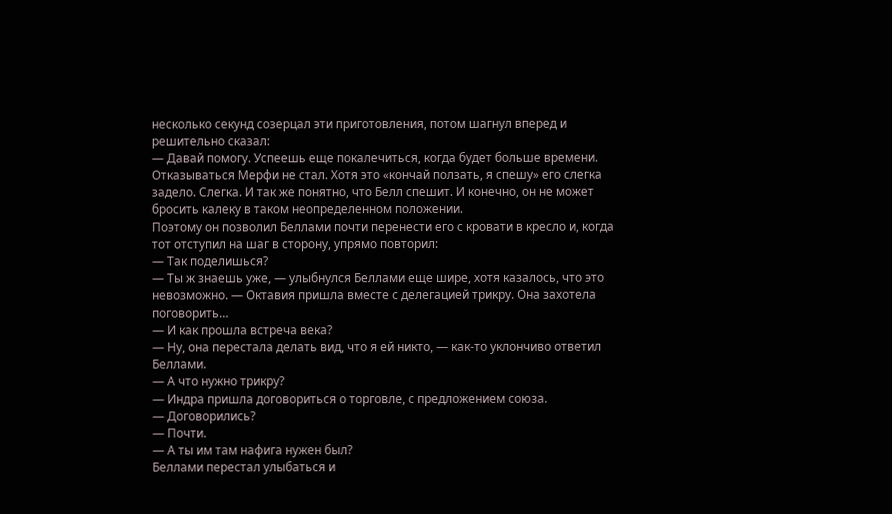несколько секунд созерцал эти приготовления, потом шагнул вперед и решительно сказал:
— Давай помогу. Успеешь еще покалечиться, когда будет больше времени.
Отказываться Мерфи не стал. Хотя это «кончай ползать, я спешу» его слегка задело. Слегка. И так же понятно, что Белл спешит. И конечно, он не может бросить калеку в таком неопределенном положении.
Поэтому он позволил Беллами почти перенести его с кровати в кресло и, когда тот отступил на шаг в сторону, упрямо повторил:
— Так поделишься?
— Ты ж знаешь уже, — улыбнулся Беллами еще шире, хотя казалось, что это невозможно. — Октавия пришла вместе с делегацией трикру. Она захотела поговорить…
— И как прошла встреча века?
— Ну, она перестала делать вид, что я ей никто, — как-то уклончиво ответил Беллами.
— А что нужно трикру?
— Индра пришла договориться о торговле, с предложением союза.
— Договорились?
— Почти.
— А ты им там нафига нужен был?
Беллами перестал улыбаться и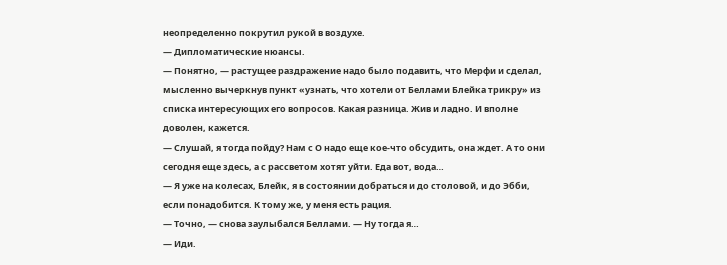неопределенно покрутил рукой в воздухе.
— Дипломатические нюансы.
— Понятно, — растущее раздражение надо было подавить, что Мерфи и сделал, мысленно вычеркнув пункт «узнать, что хотели от Беллами Блейка трикру» из списка интересующих его вопросов. Какая разница. Жив и ладно. И вполне доволен, кажется.
— Слушай, я тогда пойду? Нам с О надо еще кое-что обсудить, она ждет. А то они сегодня еще здесь, а с рассветом хотят уйти. Еда вот, вода…
— Я уже на колесах, Блейк, я в состоянии добраться и до столовой, и до Эбби, если понадобится. К тому же, у меня есть рация.
— Точно, — снова заулыбался Беллами. — Ну тогда я…
— Иди.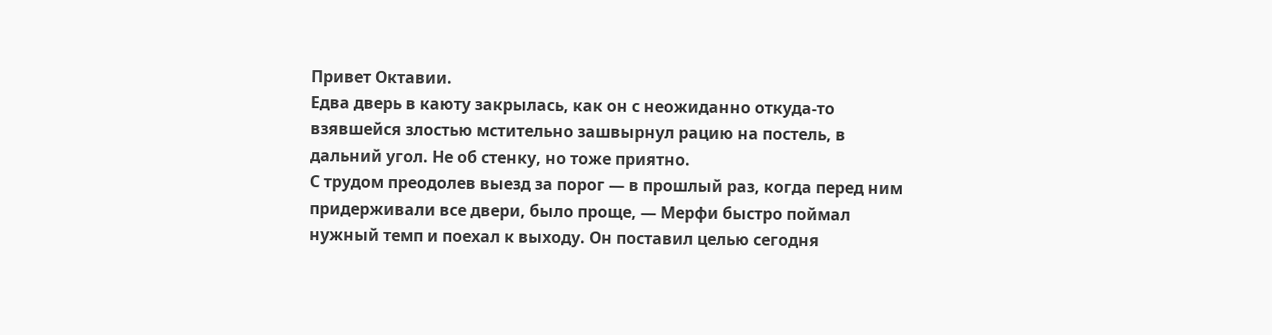Привет Октавии.
Едва дверь в каюту закрылась, как он с неожиданно откуда-то взявшейся злостью мстительно зашвырнул рацию на постель, в дальний угол. Не об стенку, но тоже приятно.
С трудом преодолев выезд за порог — в прошлый раз, когда перед ним придерживали все двери, было проще, — Мерфи быстро поймал нужный темп и поехал к выходу. Он поставил целью сегодня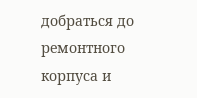добраться до ремонтного корпуса и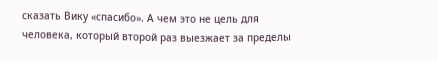сказать Вику «спасибо». А чем это не цель для человека, который второй раз выезжает за пределы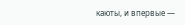каюты, и впервые —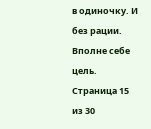в одиночку. И без рации. Вполне себе цель.
Страница 15 из 30